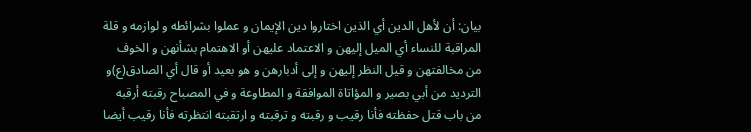بيان: أن لأهل الدين أي الذين اختاروا دين الإيمان و عملوا بشرائطه و لوازمه و قلة المراقبة للنساء أي الميل إليهن و الاعتماد عليهن أو الاهتمام بشأنهن و الخوف من مخالفتهن و قيل النظر إليهن و إلى أدبارهن و هو بعيد أو قال أي الصادق(ع)و الترديد من أبي بصير و المؤاتاة الموافقة و المطاوعة و في المصباح رقبته أرقبه من باب قتل حفظته فأنا رقيب و رقبته و ترقبته و ارتقبته انتظرته فأنا رقيب أيضا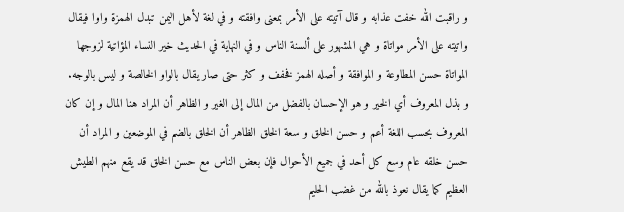و راقبت الله خفت عذابه و قال آتيته على الأمر بمعنى وافقته و في لغة لأهل اليمن تبدل الهمزة واوا فيقال واتيته على الأمر مواتاة و هي المشهور على ألسنة الناس و في النهاية في الحديث خير النساء المؤاتية لزوجها المواتاة حسن المطاوعة و الموافقة و أصله الهمز فخفف و كثر حتى صار يقال بالواو الخالصة و ليس بالوجه.
و بذل المعروف أي الخير و هو الإحسان بالفضل من المال إلى الغير و الظاهر أن المراد هنا المال و إن كان المعروف بحسب اللغة أعم و حسن الخلق و سعة الخلق الظاهر أن الخلق بالضم في الموضعين و المراد أن حسن خلقه عام وسع كل أحد في جميع الأحوال فإن بعض الناس مع حسن الخلق قد يقع منهم الطيش العظيم كما يقال نعوذ بالله من غضب الحليم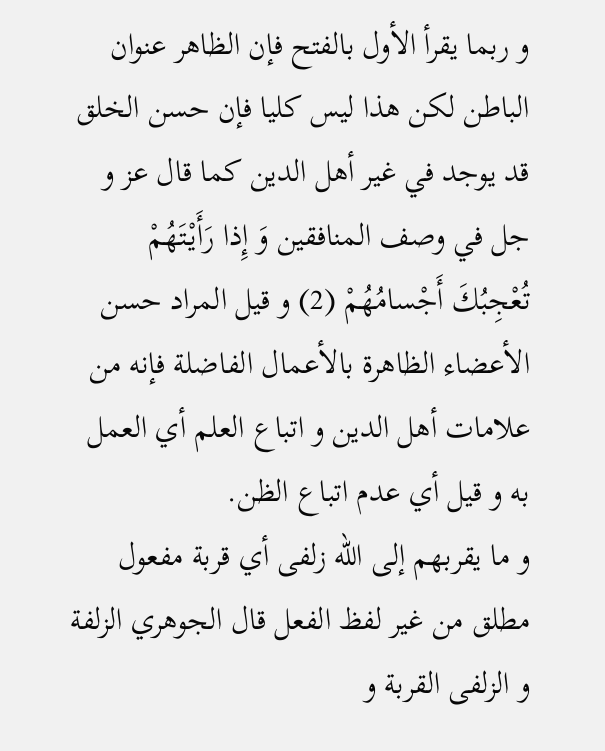و ربما يقرأ الأول بالفتح فإن الظاهر عنوان الباطن لكن هذا ليس كليا فإن حسن الخلق قد يوجد في غير أهل الدين كما قال عز و جل في وصف المنافقين وَ إِذا رَأَيْتَهُمْ تُعْجِبُكَ أَجْسامُهُمْ (2) و قيل المراد حسن الأعضاء الظاهرة بالأعمال الفاضلة فإنه من علامات أهل الدين و اتباع العلم أي العمل به و قيل أي عدم اتباع الظن.
و ما يقربهم إلى الله زلفى أي قربة مفعول مطلق من غير لفظ الفعل قال الجوهري الزلفة و الزلفى القربة و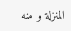المنزلة و منه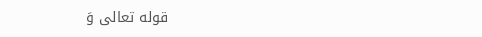قوله تعالى وَ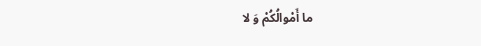ما أَمْوالُكُمْ وَ لا